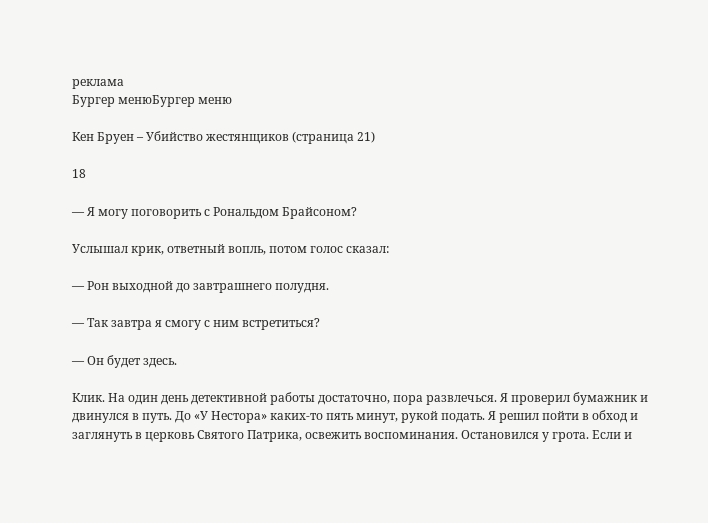реклама
Бургер менюБургер меню

Кен Бруен – Убийство жестянщиков (страница 21)

18

— Я могу поговорить с Рональдом Брайсоном?

Услышал крик, ответный вопль, потом голос сказал:

— Рон выходной до завтрашнего полудня.

— Так завтра я смогу с ним встретиться?

— Он будет здесь.

Клик. На один день детективной работы достаточно, пора развлечься. Я проверил бумажник и двинулся в путь. До «У Нестора» каких-то пять минут, рукой подать. Я решил пойти в обход и заглянуть в церковь Святого Патрика, освежить воспоминания. Остановился у грота. Если и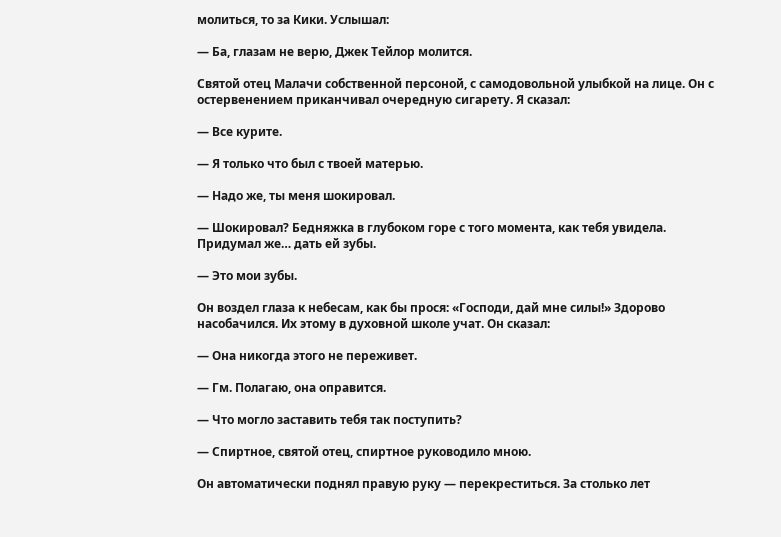молиться, то за Кики. Услышал:

— Ба, глазам не верю, Джек Тейлор молится.

Святой отец Малачи собственной персоной, с самодовольной улыбкой на лице. Он с остервенением приканчивал очередную сигарету. Я сказал:

— Все курите.

— Я только что был с твоей матерью.

— Надо же, ты меня шокировал.

— Шокировал? Бедняжка в глубоком горе с того момента, как тебя увидела. Придумал же… дать ей зубы.

— Это мои зубы.

Он воздел глаза к небесам, как бы прося: «Господи, дай мне силы!» Здорово насобачился. Их этому в духовной школе учат. Он сказал:

— Она никогда этого не переживет.

— Гм. Полагаю, она оправится.

— Что могло заставить тебя так поступить?

— Спиртное, святой отец, спиртное руководило мною.

Он автоматически поднял правую руку — перекреститься. За столько лет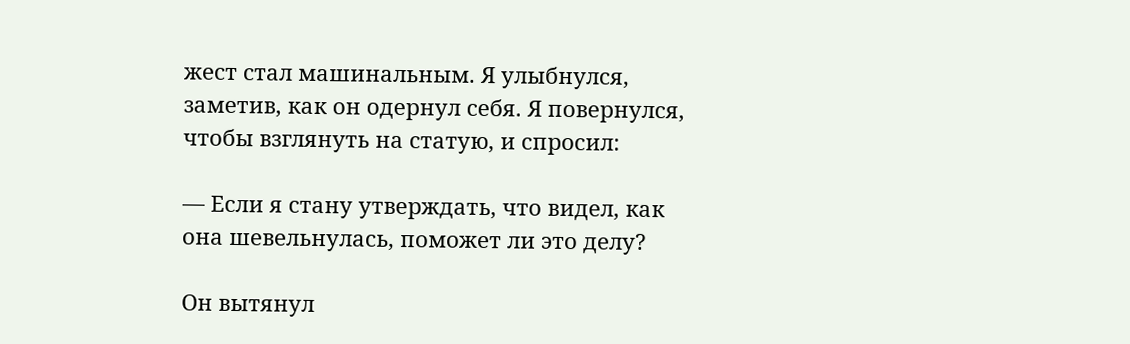жест стал машинальным. Я улыбнулся, заметив, как он одернул себя. Я повернулся, чтобы взглянуть на статую, и спросил:

— Если я стану утверждать, что видел, как она шевельнулась, поможет ли это делу?

Он вытянул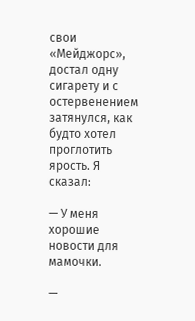свои «Мейджорс», достал одну сигарету и с остервенением затянулся, как будто хотел проглотить ярость. Я сказал:

— У меня хорошие новости для мамочки.

—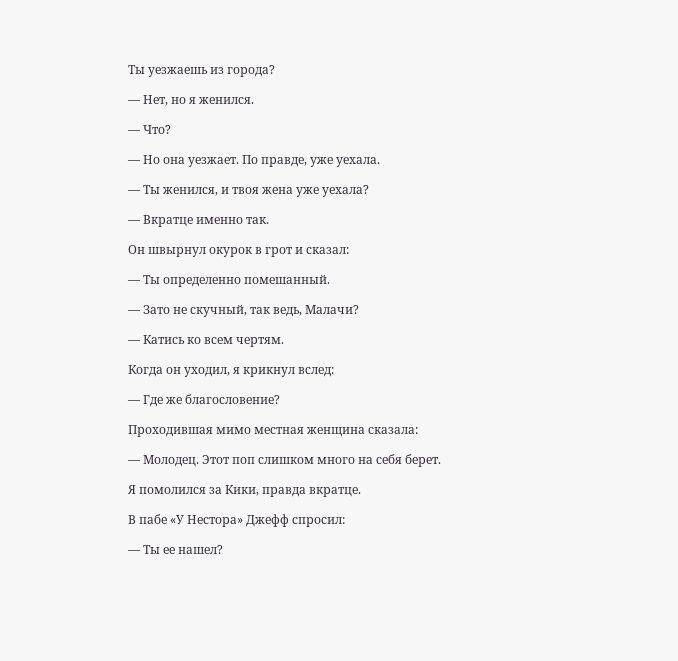Ты уезжаешь из города?

— Нет, но я женился.

— Что?

— Но она уезжает. По правде, уже уехала.

— Ты женился, и твоя жена уже уехала?

— Вкратце именно так.

Он швырнул окурок в грот и сказал:

— Ты определенно помешанный.

— Зато не скучный, так ведь, Малачи?

— Катись ко всем чертям.

Когда он уходил, я крикнул вслед:

— Где же благословение?

Проходившая мимо местная женщина сказала:

— Молодец. Этот поп слишком много на себя берет.

Я помолился за Кики, правда вкратце.

В пабе «У Нестора» Джефф спросил:

— Ты ее нашел?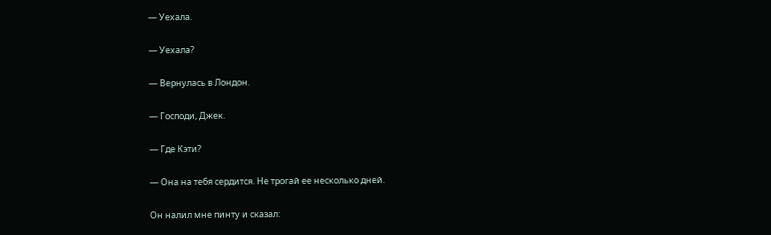— Уехала.

— Уехала?

— Вернулась в Лондон.

— Господи, Джек.

— Где Кэти?

— Она на тебя сердится. Не трогай ее несколько дней.

Он налил мне пинту и сказал: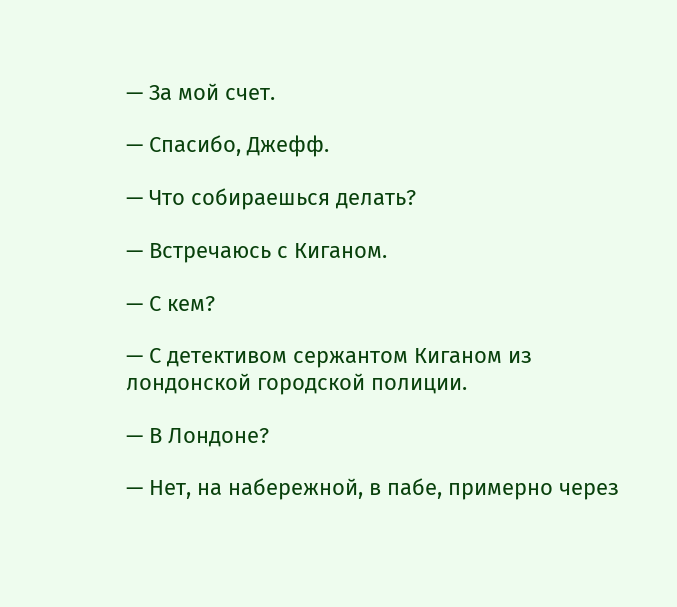— За мой счет.

— Спасибо, Джефф.

— Что собираешься делать?

— Встречаюсь с Киганом.

— С кем?

— С детективом сержантом Киганом из лондонской городской полиции.

— В Лондоне?

— Нет, на набережной, в пабе, примерно через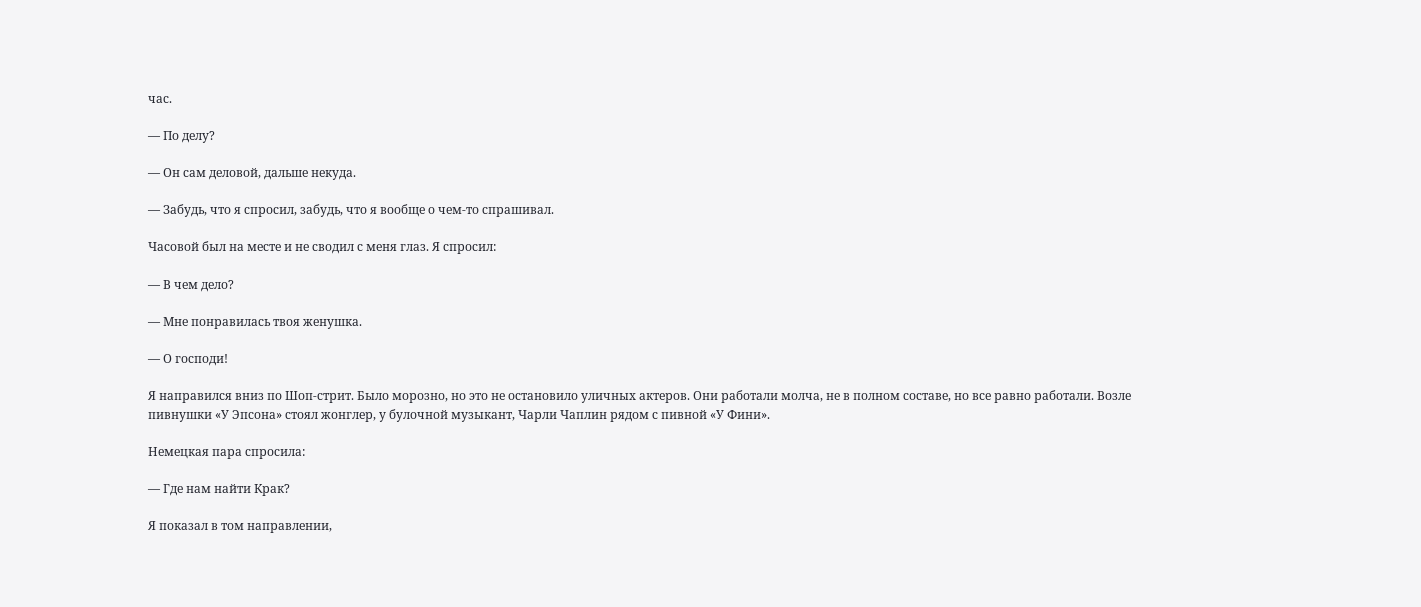час.

— По делу?

— Он сам деловой, дальше некуда.

— Забудь, что я спросил, забудь, что я вообще о чем-то спрашивал.

Часовой был на месте и не сводил с меня глаз. Я спросил:

— В чем дело?

— Мне понравилась твоя женушка.

— О господи!

Я направился вниз по Шоп-стрит. Было морозно, но это не остановило уличных актеров. Они работали молча, не в полном составе, но все равно работали. Возле пивнушки «У Эпсона» стоял жонглер, у булочной музыкант, Чарли Чаплин рядом с пивной «У Фини».

Немецкая пара спросила:

— Где нам найти Крак?

Я показал в том направлении,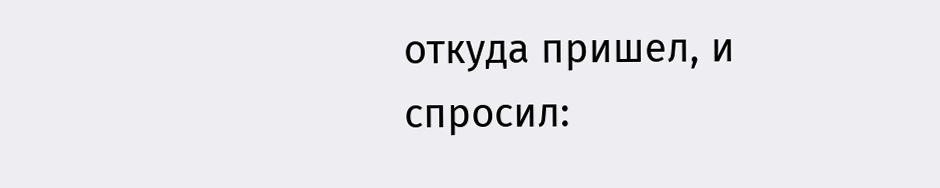откуда пришел, и спросил: